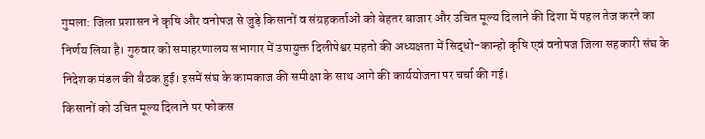गुमला: जिला प्रशासन ने कृषि और वनोपज से जुड़े किसानों व संग्रहकर्ताओं को बेहतर बाजार और उचित मूल्य दिलाने की दिशा में पहल तेज करने का निर्णय लिया है। गुरुवार को समाहरणालय सभागार में उपायुक्त दिलीपेश्वर महतो की अध्यक्षता में सिद्धो-कान्हो कृषि एवं वनोपज जिला सहकारी संघ के निदेशक मंडल की बैठक हुई। इसमें संघ के कामकाज की समीक्षा के साथ आगे की कार्ययोजना पर चर्चा की गई।
किसानों को उचित मूल्य दिलाने पर फोकस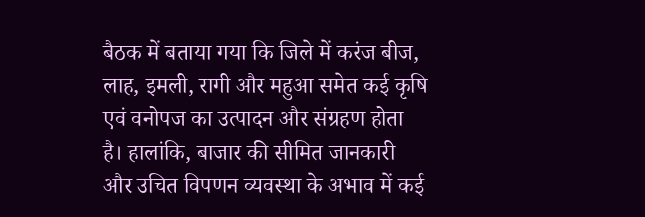बैठक में बताया गया कि जिले में करंज बीज, लाह, इमली, रागी और महुआ समेत कई कृषि एवं वनोपज का उत्पादन और संग्रहण होता है। हालांकि, बाजार की सीमित जानकारी और उचित विपणन व्यवस्था के अभाव में कई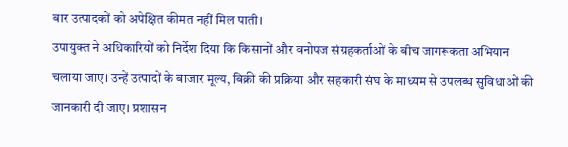बार उत्पादकों को अपेक्षित कीमत नहीं मिल पाती।
उपायुक्त ने अधिकारियों को निर्देश दिया कि किसानों और वनोपज संग्रहकर्ताओं के बीच जागरूकता अभियान चलाया जाए। उन्हें उत्पादों के बाजार मूल्य, बिक्री की प्रक्रिया और सहकारी संघ के माध्यम से उपलब्ध सुविधाओं की जानकारी दी जाए। प्रशासन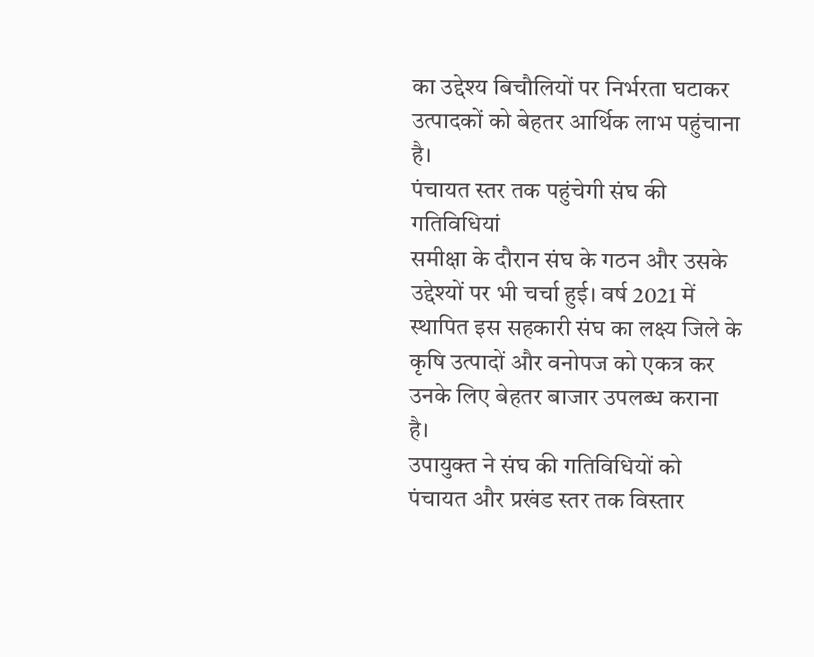का उद्देश्य बिचौलियों पर निर्भरता घटाकर उत्पादकों को बेहतर आर्थिक लाभ पहुंचाना है।
पंचायत स्तर तक पहुंचेगी संघ की गतिविधियां
समीक्षा के दौरान संघ के गठन और उसके उद्देश्यों पर भी चर्चा हुई। वर्ष 2021 में स्थापित इस सहकारी संघ का लक्ष्य जिले के कृषि उत्पादों और वनोपज को एकत्र कर उनके लिए बेहतर बाजार उपलब्ध कराना है।
उपायुक्त ने संघ की गतिविधियों को पंचायत और प्रखंड स्तर तक विस्तार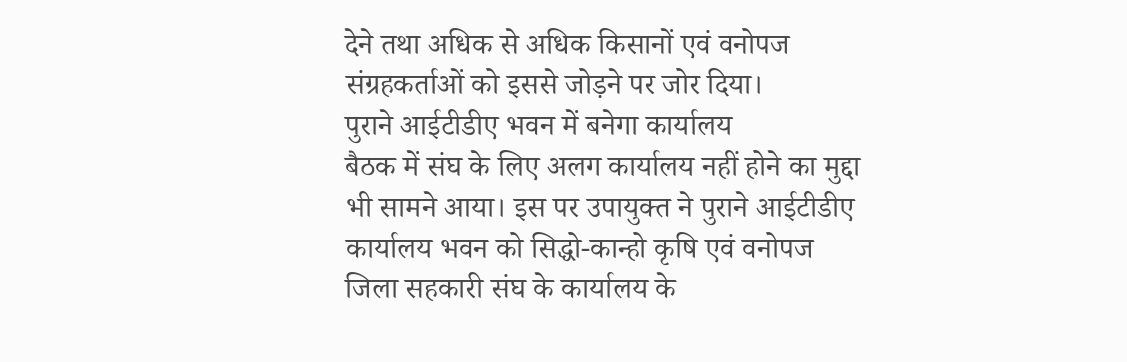देने तथा अधिक से अधिक किसानों एवं वनोपज संग्रहकर्ताओं को इससे जोड़ने पर जोर दिया।
पुराने आईटीडीए भवन में बनेगा कार्यालय
बैठक में संघ के लिए अलग कार्यालय नहीं होने का मुद्दा भी सामने आया। इस पर उपायुक्त ने पुराने आईटीडीए कार्यालय भवन को सिद्धो-कान्हो कृषि एवं वनोपज जिला सहकारी संघ के कार्यालय के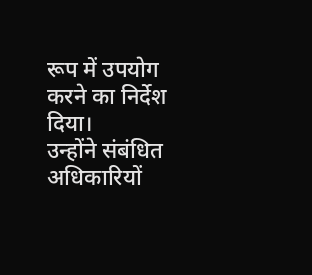रूप में उपयोग करने का निर्देश दिया।
उन्होंने संबंधित अधिकारियों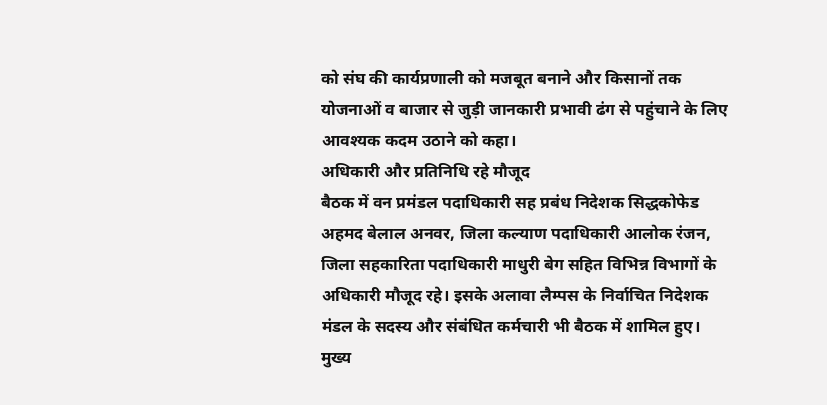को संघ की कार्यप्रणाली को मजबूत बनाने और किसानों तक योजनाओं व बाजार से जुड़ी जानकारी प्रभावी ढंग से पहुंचाने के लिए आवश्यक कदम उठाने को कहा।
अधिकारी और प्रतिनिधि रहे मौजूद
बैठक में वन प्रमंडल पदाधिकारी सह प्रबंध निदेशक सिद्धकोफेड अहमद बेलाल अनवर, जिला कल्याण पदाधिकारी आलोक रंजन, जिला सहकारिता पदाधिकारी माधुरी बेग सहित विभिन्न विभागों के अधिकारी मौजूद रहे। इसके अलावा लैम्पस के निर्वाचित निदेशक मंडल के सदस्य और संबंधित कर्मचारी भी बैठक में शामिल हुए।
मुख्य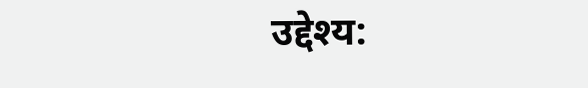उद्देश्य: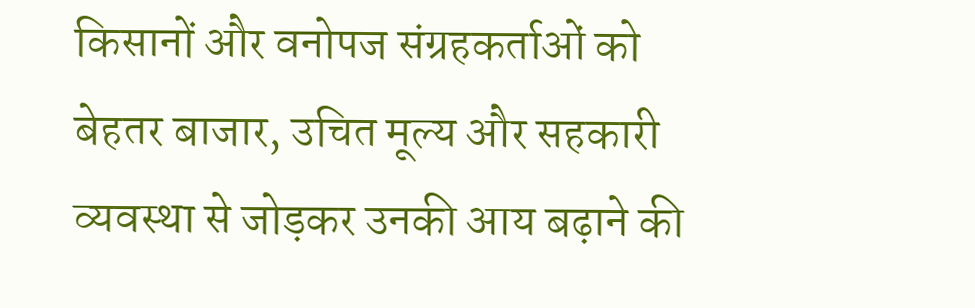किसानों और वनोपज संग्रहकर्ताओं को बेहतर बाजार, उचित मूल्य और सहकारी व्यवस्था से जोड़कर उनकी आय बढ़ाने की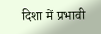दिशा में प्रभावी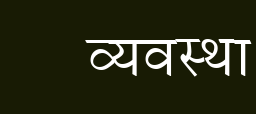व्यवस्था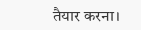तैयार करना।